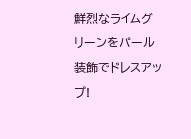鮮烈なライムグリーンをパール装飾でドレスアップ!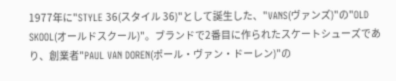1977年に"STYLE 36(スタイル 36)"として誕生した、"VANS(ヴァンズ)"の"OLD SKOOL(オールドスクール)"。ブランドで2番目に作られたスケートシューズであり、創業者"PAUL VAN DOREN(ポール・ヴァン・ドーレン)"の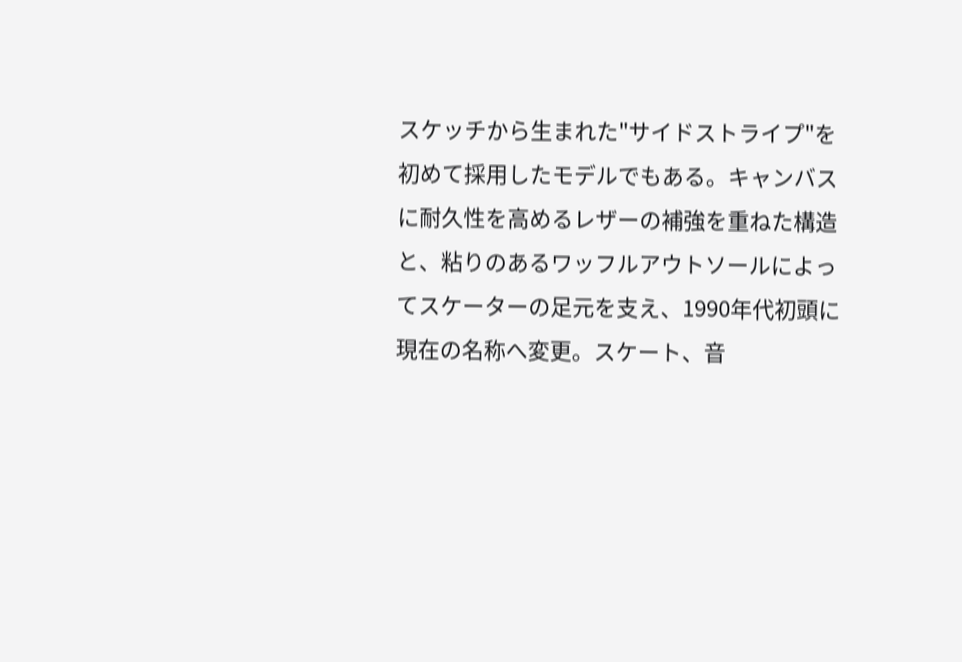スケッチから生まれた"サイドストライプ"を初めて採用したモデルでもある。キャンバスに耐久性を高めるレザーの補強を重ねた構造と、粘りのあるワッフルアウトソールによってスケーターの足元を支え、1990年代初頭に現在の名称へ変更。スケート、音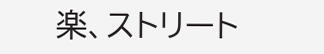楽、ストリート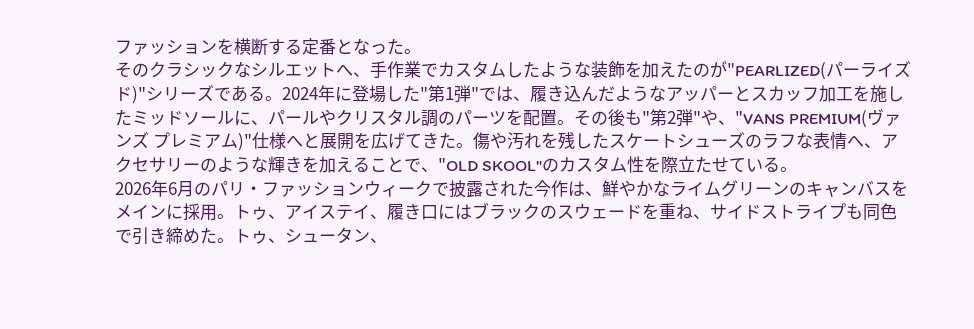ファッションを横断する定番となった。
そのクラシックなシルエットへ、手作業でカスタムしたような装飾を加えたのが"PEARLIZED(パーライズド)"シリーズである。2024年に登場した"第1弾"では、履き込んだようなアッパーとスカッフ加工を施したミッドソールに、パールやクリスタル調のパーツを配置。その後も"第2弾"や、"VANS PREMIUM(ヴァンズ プレミアム)"仕様へと展開を広げてきた。傷や汚れを残したスケートシューズのラフな表情へ、アクセサリーのような輝きを加えることで、"OLD SKOOL"のカスタム性を際立たせている。
2026年6月のパリ・ファッションウィークで披露された今作は、鮮やかなライムグリーンのキャンバスをメインに採用。トゥ、アイステイ、履き口にはブラックのスウェードを重ね、サイドストライプも同色で引き締めた。トゥ、シュータン、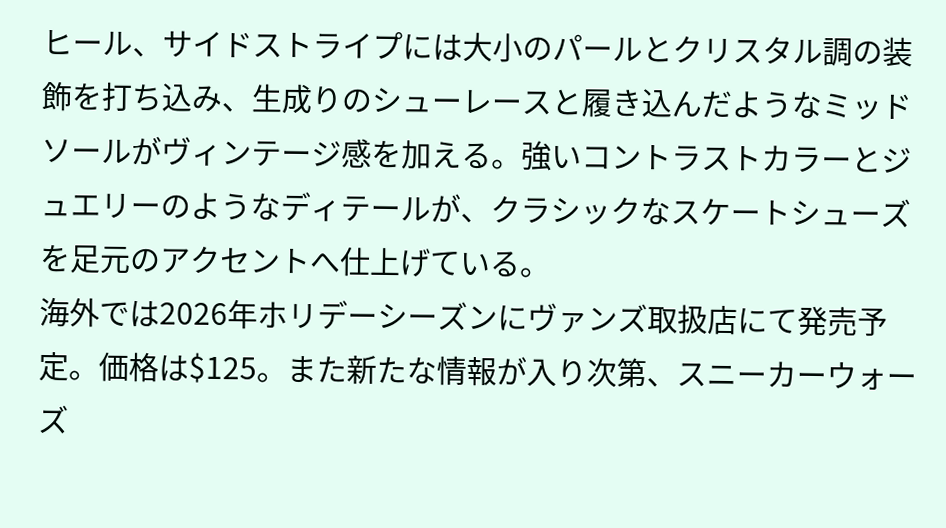ヒール、サイドストライプには大小のパールとクリスタル調の装飾を打ち込み、生成りのシューレースと履き込んだようなミッドソールがヴィンテージ感を加える。強いコントラストカラーとジュエリーのようなディテールが、クラシックなスケートシューズを足元のアクセントへ仕上げている。
海外では2026年ホリデーシーズンにヴァンズ取扱店にて発売予定。価格は$125。また新たな情報が入り次第、スニーカーウォーズ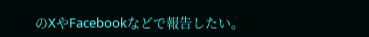のXやFacebookなどで報告したい。